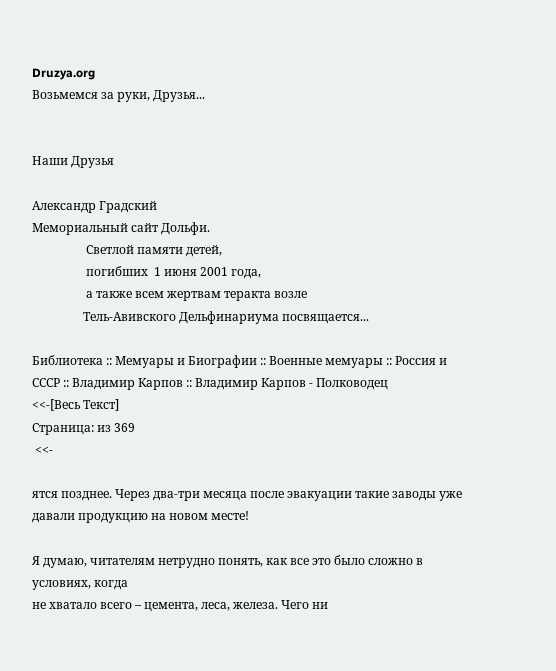Druzya.org
Возьмемся за руки, Друзья...


Наши Друзья

Александр Градский
Мемориальный сайт Дольфи.
                  Светлой памяти детей,
                  погибших  1 июня 2001 года,
                  а также всем жертвам теракта возле
                 Тель-Авивского Дельфинариума посвящается...

Библиотека :: Мемуары и Биографии :: Военные мемуары :: Россия и СССР :: Владимир Карпов :: Владимир Карпов - Полководец
<<-[Весь Текст]
Страница: из 369
 <<-

ятся позднее. Через два-три месяца после эвакуации такие заводы уже
давали продукцию на новом месте!

Я думаю, читателям нетрудно понять, как все это было сложно в условиях, когда
не хватало всего – цемента, леса, железа. Чего ни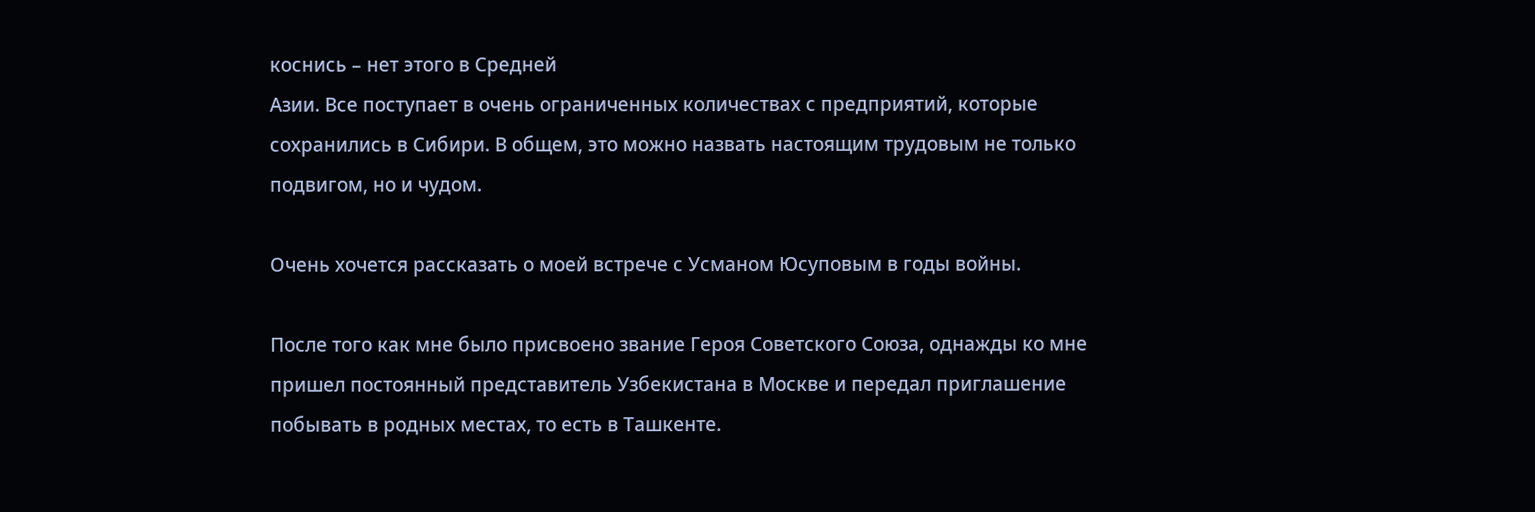коснись – нет этого в Средней
Азии. Все поступает в очень ограниченных количествах с предприятий, которые
сохранились в Сибири. В общем, это можно назвать настоящим трудовым не только
подвигом, но и чудом.

Очень хочется рассказать о моей встрече с Усманом Юсуповым в годы войны.

После того как мне было присвоено звание Героя Советского Союза, однажды ко мне
пришел постоянный представитель Узбекистана в Москве и передал приглашение
побывать в родных местах, то есть в Ташкенте.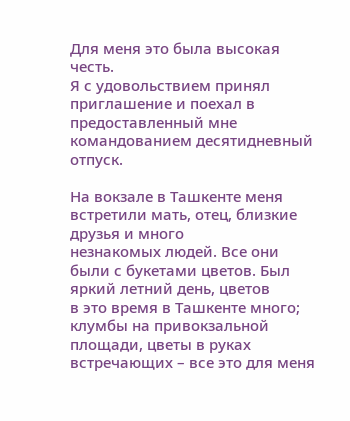Для меня это была высокая честь.
Я с удовольствием принял приглашение и поехал в предоставленный мне
командованием десятидневный отпуск.

На вокзале в Ташкенте меня встретили мать, отец, близкие друзья и много
незнакомых людей. Все они были с букетами цветов. Был яркий летний день, цветов
в это время в Ташкенте много; клумбы на привокзальной площади, цветы в руках
встречающих – все это для меня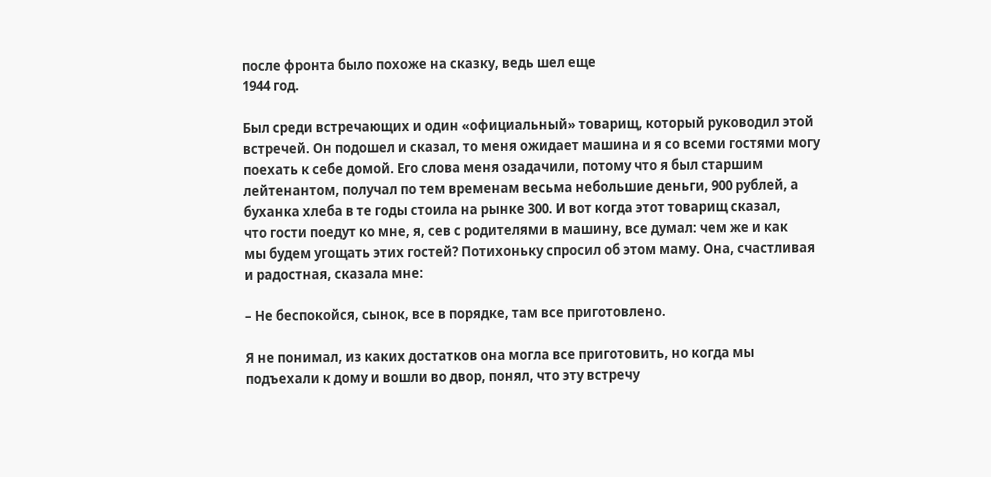после фронта было похоже на сказку, ведь шел еще
1944 год.

Был среди встречающих и один «официальный» товарищ, который руководил этой
встречей. Он подошел и сказал, то меня ожидает машина и я со всеми гостями могу
поехать к себе домой. Его слова меня озадачили, потому что я был старшим
лейтенантом, получал по тем временам весьма небольшие деньги, 900 рублей, а
буханка хлеба в те годы стоила на рынке 300. И вот когда этот товарищ сказал,
что гости поедут ко мне, я, сев с родителями в машину, все думал: чем же и как
мы будем угощать этих гостей? Потихоньку спросил об этом маму. Она, счастливая
и радостная, сказала мне:

– Не беспокойся, сынок, все в порядке, там все приготовлено.

Я не понимал, из каких достатков она могла все приготовить, но когда мы
подъехали к дому и вошли во двор, понял, что эту встречу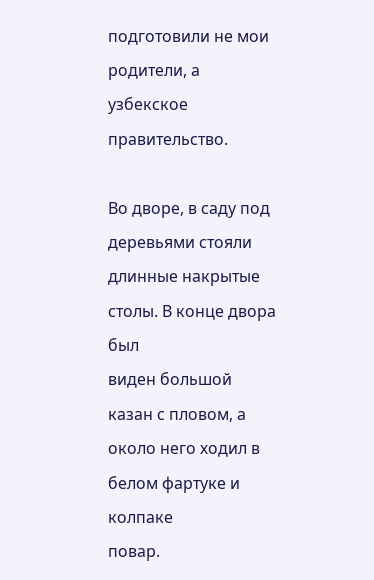подготовили не мои
родители, а узбекское правительство.

Во дворе, в саду под деревьями стояли длинные накрытые столы. В конце двора был
виден большой казан с пловом, а около него ходил в белом фартуке и колпаке
повар.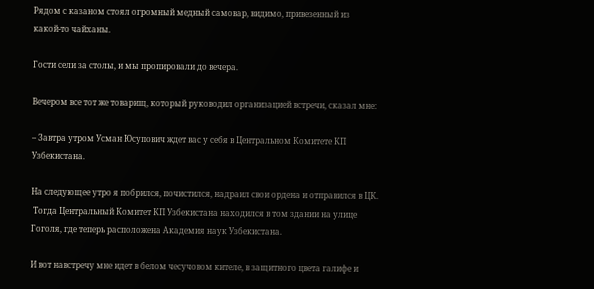Рядом с казаном стоял огромный медный самовар, видимо, привезенный из
какой-то чайханы.

Гости сели за столы, и мы пропировали до вечера.

Вечером все тот же товарищ, который руководил организацией встречи, сказал мне:

– Завтра утром Усман Юсупович ждет вас у себя в Центральном Комитете КП
Узбекистана.

На следующее утро я побрился, почистился, надраил свои ордена и отправился в ЦК.
 Тогда Центральный Комитет КП Узбекистана находился в том здании на улице
Гоголя, где теперь расположена Академия наук Узбекистана.

И вот навстречу мне идет в белом чесучовом кителе, в защитного цвета галифе и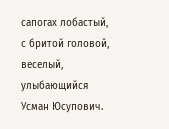сапогах лобастый, с бритой головой, веселый, улыбающийся Усман Юсупович.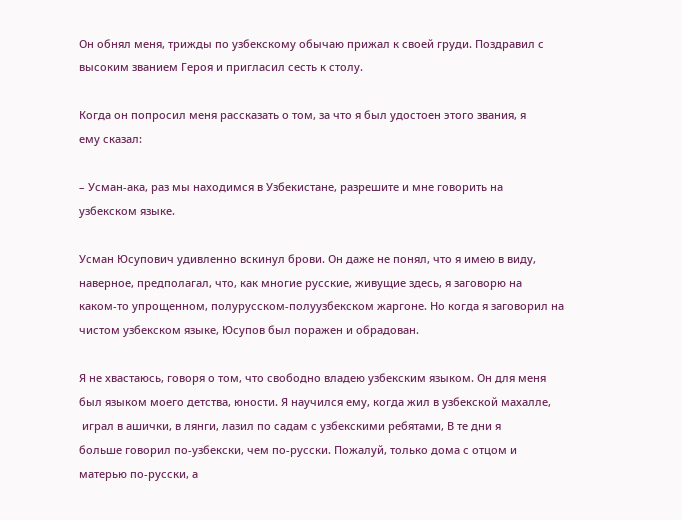Он обнял меня, трижды по узбекскому обычаю прижал к своей груди. Поздравил с
высоким званием Героя и пригласил сесть к столу.

Когда он попросил меня рассказать о том, за что я был удостоен этого звания, я
ему сказал:

– Усман-ака, раз мы находимся в Узбекистане, разрешите и мне говорить на
узбекском языке.

Усман Юсупович удивленно вскинул брови. Он даже не понял, что я имею в виду,
наверное, предполагал, что, как многие русские, живущие здесь, я заговорю на
каком-то упрощенном, полурусском-полуузбекском жаргоне. Но когда я заговорил на
чистом узбекском языке, Юсупов был поражен и обрадован.

Я не хвастаюсь, говоря о том, что свободно владею узбекским языком. Он для меня
был языком моего детства, юности. Я научился ему, когда жил в узбекской махалле,
 играл в ашички, в лянги, лазил по садам с узбекскими ребятами, В те дни я
больше говорил по-узбекски, чем по-русски. Пожалуй, только дома с отцом и
матерью по-русски, а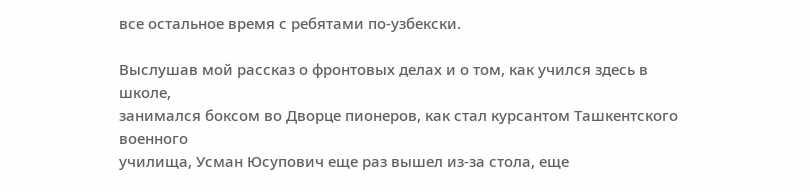все остальное время с ребятами по-узбекски.

Выслушав мой рассказ о фронтовых делах и о том, как учился здесь в школе,
занимался боксом во Дворце пионеров, как стал курсантом Ташкентского военного
училища, Усман Юсупович еще раз вышел из-за стола, еще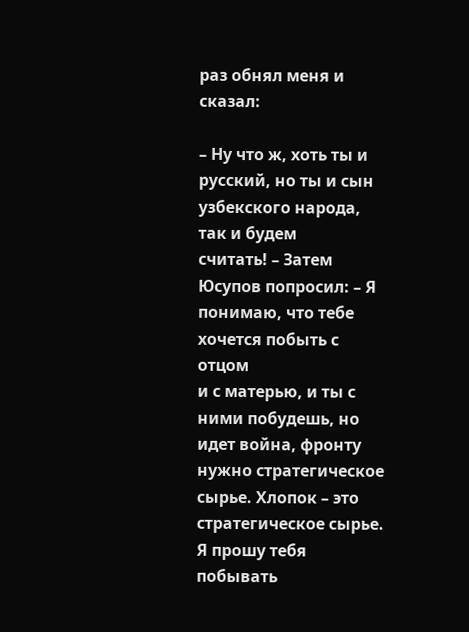раз обнял меня и сказал:

– Ну что ж, хоть ты и русский, но ты и сын узбекского народа, так и будем
считать! – Затем Юсупов попросил: – Я понимаю, что тебе хочется побыть с отцом
и с матерью, и ты с ними побудешь, но идет война, фронту нужно стратегическое
сырье. Хлопок – это стратегическое сырье. Я прошу тебя побывать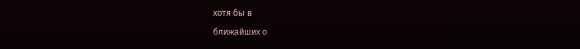хотя бы в
ближайших о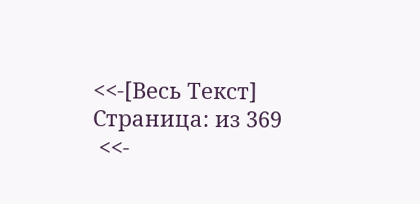<<-[Весь Текст]
Страница: из 369
 <<-